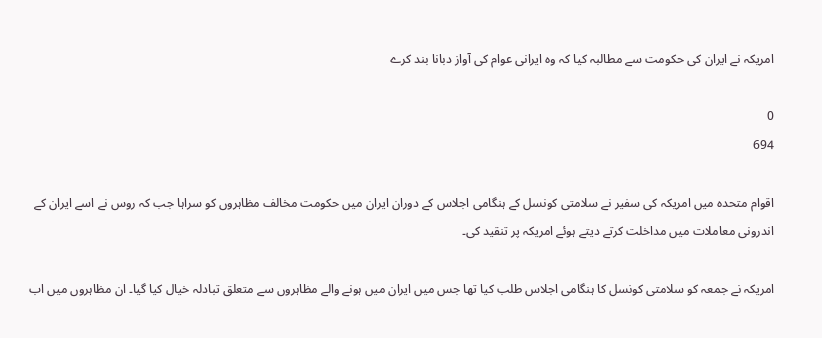امریکہ نے ایران کی حکومت سے مطالبہ کیا کہ وہ ایرانی عوام کی آواز دبانا بند کرے

0
694

اقوام متحدہ میں امریکہ کی سفیر نے سلامتی کونسل کے ہنگامی اجلاس کے دوران ایران میں حکومت مخالف مظاہروں کو سراہا جب کہ روس نے اسے ایران کے اندرونی معاملات میں مداخلت کرتے دیتے ہوئے امریکہ پر تنقید کی۔

امریکہ نے جمعہ کو سلامتی کونسل کا ہنگامی اجلاس طلب کیا تھا جس میں ایران میں ہونے والے مظاہروں سے متعلق تبادلہ خیال کیا گیا۔ ان مظاہروں میں اب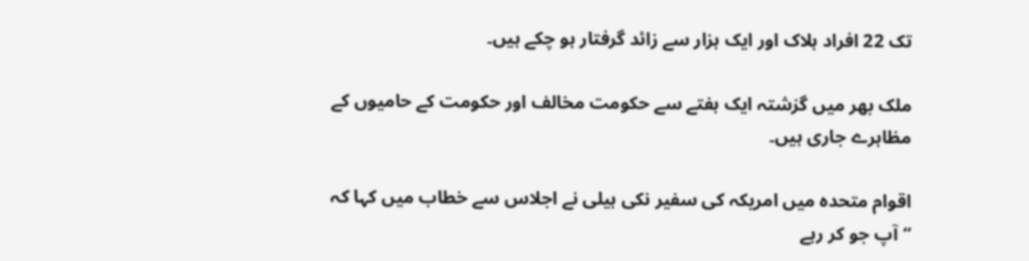تک 22 افراد ہلاک اور ایک ہزار سے زائد گرفتار ہو چکے ہیں۔

ملک بھر میں گزشتہ ایک ہفتے سے حکومت مخالف اور حکومت کے حامیوں کے مظاہرے جاری ہیں۔

اقوام متحدہ میں امریکہ کی سفیر نکی ہیلی نے اجلاس سے خطاب میں کہا کہ “آپ جو کر رہے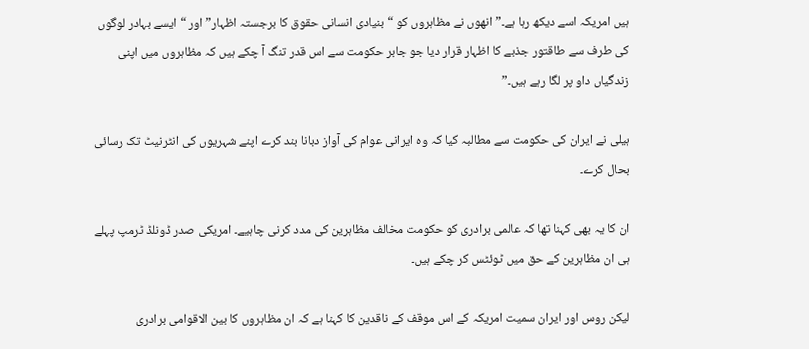ہیں امریکہ اسے دیکھ رہا ہے۔” انھوں نے مظاہروں کو “بنیادی انسانی حقوق کا برجستہ اظہار” اور “ایسے بہادر لوگوں کی طرف سے طاقتور جذبے کا اظہار قرار دیا جو جابر حکومت سے اس قدر تنگ آ چکے ہیں کہ مظاہروں میں اپنی زندگیاں داو پر لگا رہے ہیں۔”

ہیلی نے ایران کی حکومت سے مطالبہ کیا کہ وہ ایرانی عوام کی آواز دبانا بند کرے اپنے شہریوں کی انٹرنیٹ تک رسائی بحال کرے۔

ان کا یہ بھی کہنا تھا کہ عالمی برادری کو حکومت مخالف مظاہرین کی مدد کرنی چاہیے۔ امریکی صدر ڈونلڈ ٹرمپ پہلے ہی ان مظاہرین کے حق میں ٹوئٹس کر چکے ہیں۔

لیکن روس اور ایران سمیت امریکہ کے اس موقف کے ناقدین کا کہنا ہے کہ ان مظاہروں کا بین الاقوامی برادری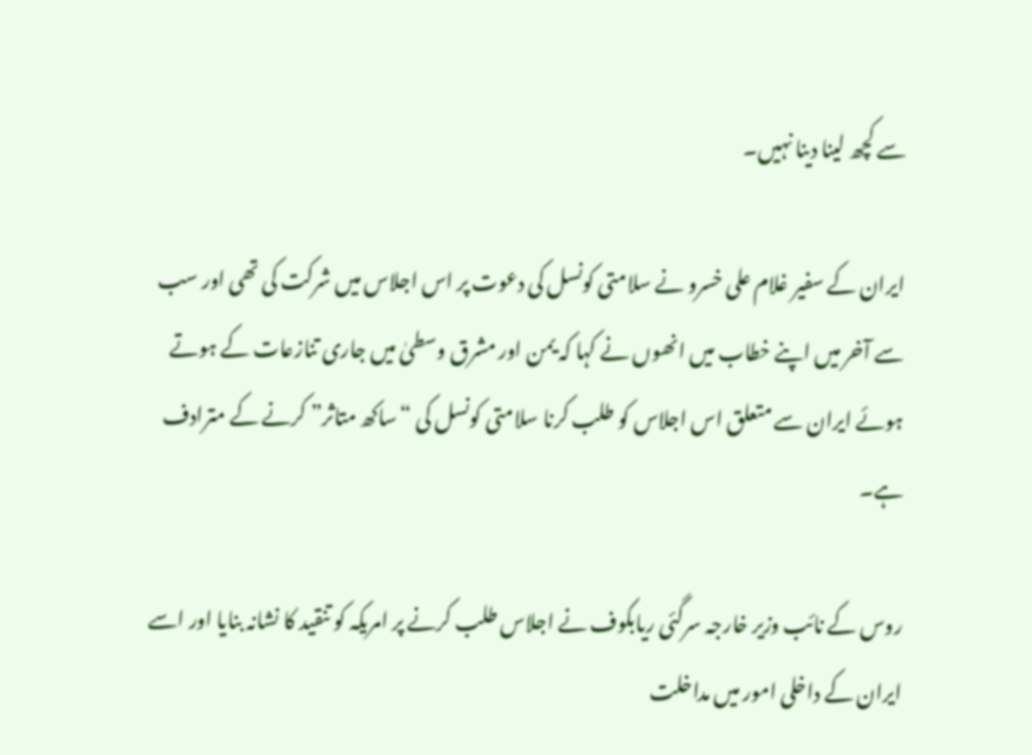سے کچھ لینا دینا نہیں۔

ایران کے سفیر غلام علی خسرو نے سلامتی کونسل کی دعوت پر اس اجلاس میں شرکت کی تھی اور سب سے آخر میں اپنے خطاب میں انھوں نے کہا کہ یمن اور مشرق وسطیٰ میں جاری تنازعات کے ہوتے ہوئے ایران سے متعلق اس اجلاس کو طلب کرنا سلامتی کونسل کی “ساکھ متاثر” کرنے کے مترادف ہے۔

روس کے نائب وزیر خارجہ سرگئی ریابکوف نے اجلاس طلب کرنے پر امریکہ کو تنقید کا نشانہ بنایا اور اسے ایران کے داخلی امور میں مداخلت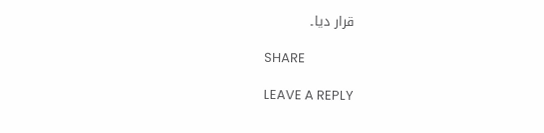قرار دیا۔

SHARE

LEAVE A REPLY